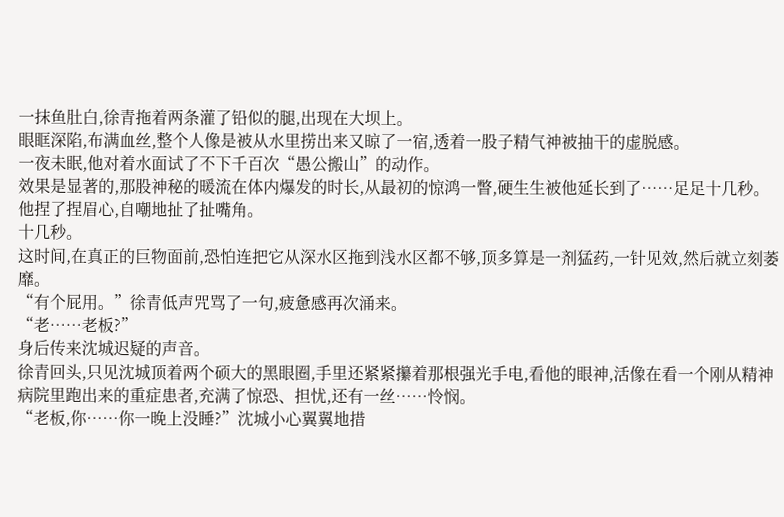一抹鱼肚白,徐青拖着两条灌了铅似的腿,出现在大坝上。
眼眶深陷,布满血丝,整个人像是被从水里捞出来又晾了一宿,透着一股子精气神被抽干的虚脱感。
一夜未眠,他对着水面试了不下千百次“愚公搬山”的动作。
效果是显著的,那股神秘的暖流在体内爆发的时长,从最初的惊鸿一瞥,硬生生被他延长到了……足足十几秒。
他捏了捏眉心,自嘲地扯了扯嘴角。
十几秒。
这时间,在真正的巨物面前,恐怕连把它从深水区拖到浅水区都不够,顶多算是一剂猛药,一针见效,然后就立刻萎靡。
“有个屁用。”徐青低声咒骂了一句,疲惫感再次涌来。
“老……老板?”
身后传来沈城迟疑的声音。
徐青回头,只见沈城顶着两个硕大的黑眼圈,手里还紧紧攥着那根强光手电,看他的眼神,活像在看一个刚从精神病院里跑出来的重症患者,充满了惊恐、担忧,还有一丝……怜悯。
“老板,你……你一晚上没睡?”沈城小心翼翼地措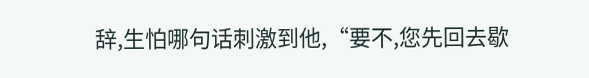辞,生怕哪句话刺激到他,“要不,您先回去歇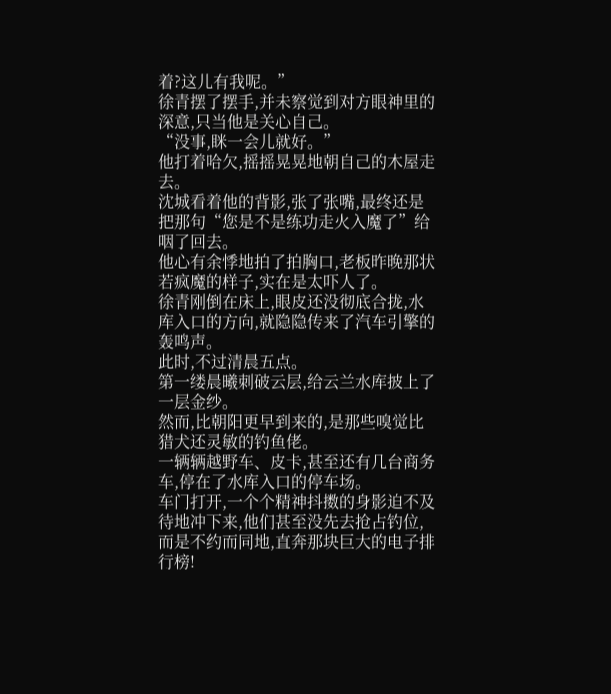着?这儿有我呢。”
徐青摆了摆手,并未察觉到对方眼神里的深意,只当他是关心自己。
“没事,眯一会儿就好。”
他打着哈欠,摇摇晃晃地朝自己的木屋走去。
沈城看着他的背影,张了张嘴,最终还是把那句“您是不是练功走火入魔了”给咽了回去。
他心有余悸地拍了拍胸口,老板昨晚那状若疯魔的样子,实在是太吓人了。
徐青刚倒在床上,眼皮还没彻底合拢,水库入口的方向,就隐隐传来了汽车引擎的轰鸣声。
此时,不过清晨五点。
第一缕晨曦刺破云层,给云兰水库披上了一层金纱。
然而,比朝阳更早到来的,是那些嗅觉比猎犬还灵敏的钓鱼佬。
一辆辆越野车、皮卡,甚至还有几台商务车,停在了水库入口的停车场。
车门打开,一个个精神抖擞的身影迫不及待地冲下来,他们甚至没先去抢占钓位,而是不约而同地,直奔那块巨大的电子排行榜!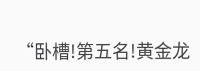“卧槽!第五名!黄金龙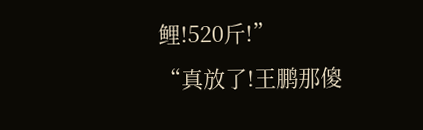鲤!520斤!”
“真放了!王鹏那傻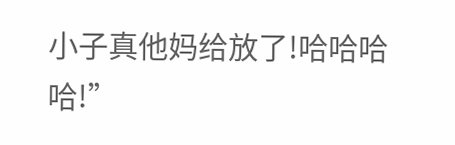小子真他妈给放了!哈哈哈哈!”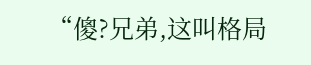“傻?兄弟,这叫格局